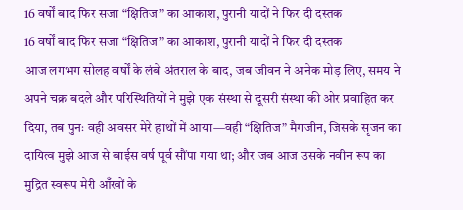16 वर्षों बाद फिर सजा “क्षितिज” का आकाश, पुरानी यादों ने फिर दी दस्तक
16 वर्षों बाद फिर सजा “क्षितिज” का आकाश, पुरानी यादों ने फिर दी दस्तक
आज लगभग सोलह वर्षों के लंबे अंतराल के बाद, जब जीवन ने अनेक मोड़ लिए, समय ने अपने चक्र बदले और परिस्थितियों ने मुझे एक संस्था से दूसरी संस्था की ओर प्रवाहित कर दिया, तब पुनः वही अवसर मेरे हाथों में आया—वही “क्षितिज” मैगजीन, जिसके सृजन का दायित्व मुझे आज से बाईस वर्ष पूर्व सौंपा गया था; और जब आज उसके नवीन रूप का मुद्रित स्वरूप मेरी आँखों के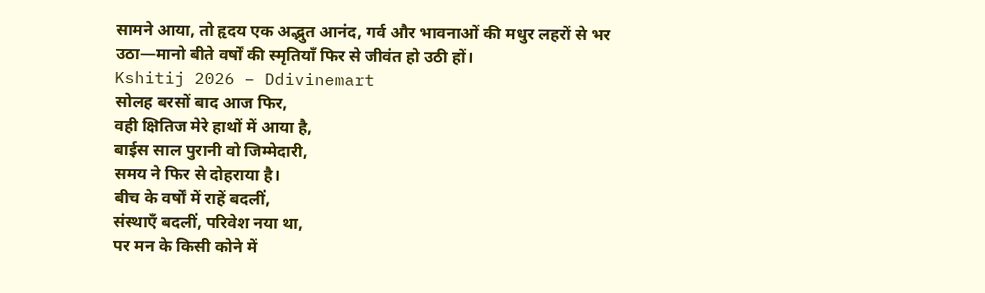सामने आया, तो हृदय एक अद्भुत आनंद, गर्व और भावनाओं की मधुर लहरों से भर उठा—मानो बीते वर्षों की स्मृतियाँ फिर से जीवंत हो उठी हों।
Kshitij 2026 – Ddivinemart
सोलह बरसों बाद आज फिर,
वही क्षितिज मेरे हाथों में आया है,
बाईस साल पुरानी वो जिम्मेदारी,
समय ने फिर से दोहराया है।
बीच के वर्षों में राहें बदलीं,
संस्थाएँ बदलीं, परिवेश नया था,
पर मन के किसी कोने में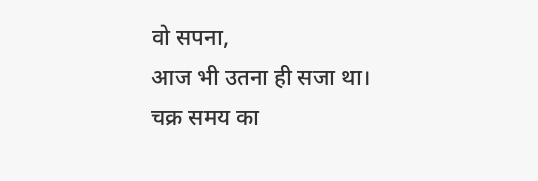वो सपना,
आज भी उतना ही सजा था।
चक्र समय का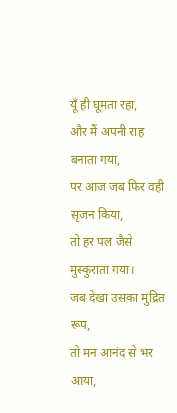यूँ ही घूमता रहा,
और मैं अपनी राह बनाता गया,
पर आज जब फिर वही सृजन किया,
तो हर पल जैसे मुस्कुराता गया।
जब देखा उसका मुद्रित रूप,
तो मन आनंद से भर आया,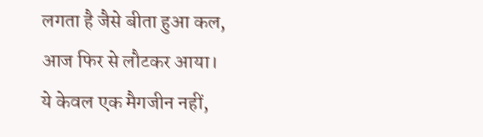लगता है जैसे बीता हुआ कल,
आज फिर से लौटकर आया।
ये केवल एक मैगजीन नहीं,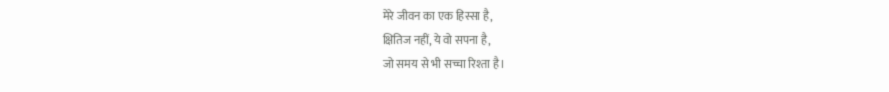मेरे जीवन का एक हिस्सा है,
क्षितिज नहीं, ये वो सपना है,
जो समय से भी सच्चा रिश्ता है।